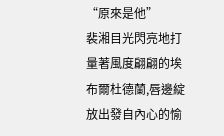“原來是他”
裴湘目光閃亮地打量著風度翩翩的埃布爾杜德蘭,唇邊綻放出發自內心的愉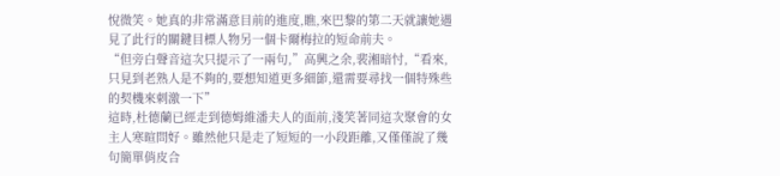悅微笑。她真的非常滿意目前的進度,瞧,來巴黎的第二天就讓她遇見了此行的關鍵目標人物另一個卡爾梅拉的短命前夫。
“但旁白聲音這次只提示了一兩句,”高興之余,裴湘暗忖,“看來,只見到老熟人是不夠的,要想知道更多細節,還需要尋找一個特殊些的契機來刺激一下”
這時,杜德蘭已經走到德姆維潘夫人的面前,淺笑著同這次聚會的女主人寒暄問好。雖然他只是走了短短的一小段距離,又僅僅說了幾句簡單俏皮合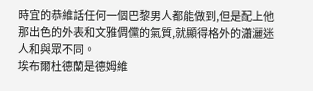時宜的恭維話任何一個巴黎男人都能做到,但是配上他那出色的外表和文雅倜儻的氣質,就顯得格外的瀟灑迷人和與眾不同。
埃布爾杜德蘭是德姆維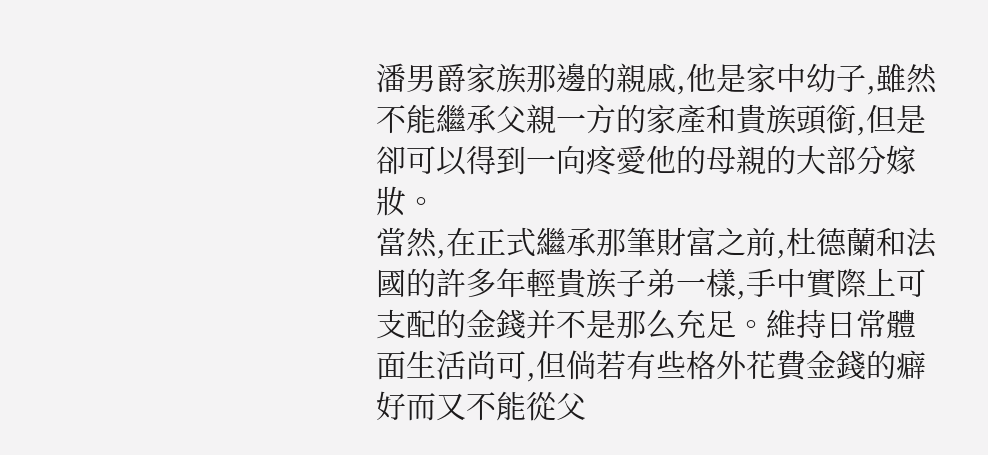潘男爵家族那邊的親戚,他是家中幼子,雖然不能繼承父親一方的家產和貴族頭銜,但是卻可以得到一向疼愛他的母親的大部分嫁妝。
當然,在正式繼承那筆財富之前,杜德蘭和法國的許多年輕貴族子弟一樣,手中實際上可支配的金錢并不是那么充足。維持日常體面生活尚可,但倘若有些格外花費金錢的癖好而又不能從父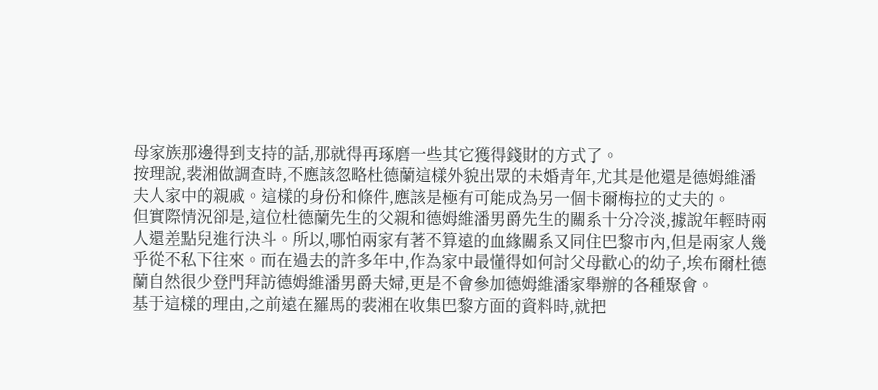母家族那邊得到支持的話,那就得再琢磨一些其它獲得錢財的方式了。
按理說,裴湘做調查時,不應該忽略杜德蘭這樣外貌出眾的未婚青年,尤其是他還是德姆維潘夫人家中的親戚。這樣的身份和條件,應該是極有可能成為另一個卡爾梅拉的丈夫的。
但實際情況卻是,這位杜德蘭先生的父親和德姆維潘男爵先生的關系十分冷淡,據說年輕時兩人還差點兒進行決斗。所以,哪怕兩家有著不算遠的血緣關系又同住巴黎市內,但是兩家人幾乎從不私下往來。而在過去的許多年中,作為家中最懂得如何討父母歡心的幼子,埃布爾杜德蘭自然很少登門拜訪德姆維潘男爵夫婦,更是不會參加德姆維潘家舉辦的各種聚會。
基于這樣的理由,之前遠在羅馬的裴湘在收集巴黎方面的資料時,就把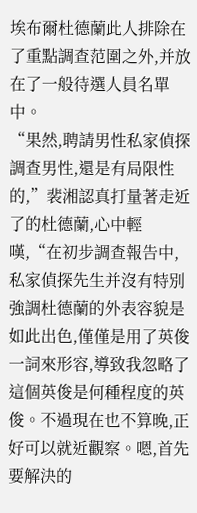埃布爾杜德蘭此人排除在了重點調查范圍之外,并放在了一般待選人員名單中。
“果然,聘請男性私家偵探調查男性,還是有局限性的,”裴湘認真打量著走近了的杜德蘭,心中輕嘆,“在初步調查報告中,私家偵探先生并沒有特別強調杜德蘭的外表容貌是如此出色,僅僅是用了英俊一詞來形容,導致我忽略了這個英俊是何種程度的英俊。不過現在也不算晚,正好可以就近觀察。嗯,首先要解決的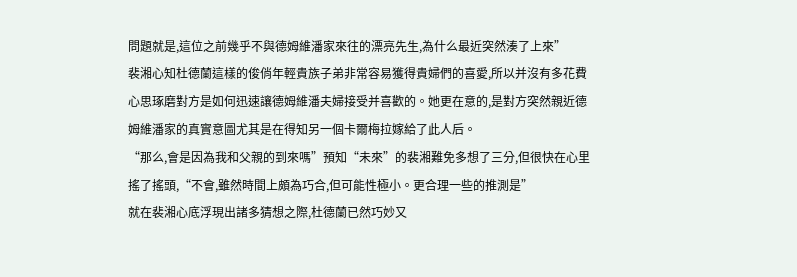問題就是,這位之前幾乎不與德姆維潘家來往的漂亮先生,為什么最近突然湊了上來”
裴湘心知杜德蘭這樣的俊俏年輕貴族子弟非常容易獲得貴婦們的喜愛,所以并沒有多花費心思琢磨對方是如何迅速讓德姆維潘夫婦接受并喜歡的。她更在意的,是對方突然親近德姆維潘家的真實意圖尤其是在得知另一個卡爾梅拉嫁給了此人后。
“那么,會是因為我和父親的到來嗎”預知“未來”的裴湘難免多想了三分,但很快在心里搖了搖頭,“不會,雖然時間上頗為巧合,但可能性極小。更合理一些的推測是”
就在裴湘心底浮現出諸多猜想之際,杜德蘭已然巧妙又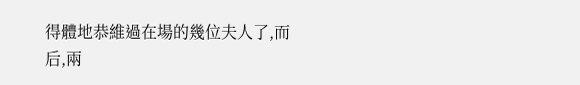得體地恭維過在場的幾位夫人了,而后,兩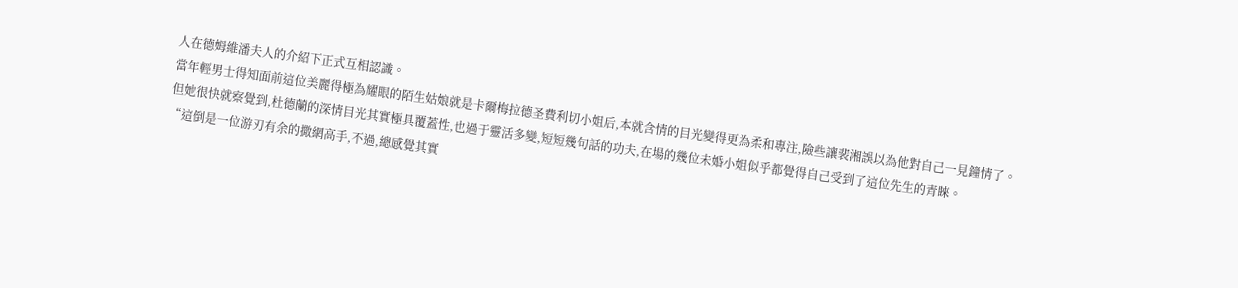人在德姆維潘夫人的介紹下正式互相認識。
當年輕男士得知面前這位美麗得極為耀眼的陌生姑娘就是卡爾梅拉德圣費利切小姐后,本就含情的目光變得更為柔和專注,險些讓裴湘誤以為他對自己一見鐘情了。
但她很快就察覺到,杜德蘭的深情目光其實極具覆蓋性,也過于靈活多變,短短幾句話的功夫,在場的幾位未婚小姐似乎都覺得自己受到了這位先生的青睞。
“這倒是一位游刃有余的撒網高手,不過,總感覺其實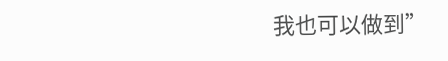我也可以做到”